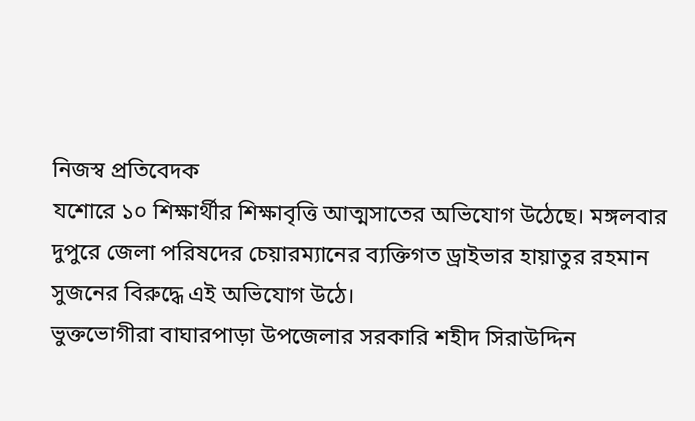নিজস্ব প্রতিবেদক
যশোরে ১০ শিক্ষার্থীর শিক্ষাবৃত্তি আত্মসাতের অভিযোগ উঠেছে। মঙ্গলবার দুপুরে জেলা পরিষদের চেয়ারম্যানের ব্যক্তিগত ড্রাইভার হায়াতুর রহমান সুজনের বিরুদ্ধে এই অভিযোগ উঠে।
ভুক্তভোগীরা বাঘারপাড়া উপজেলার সরকারি শহীদ সিরাউদ্দিন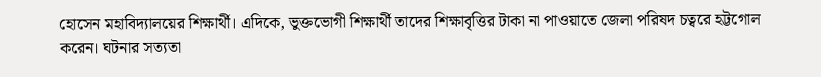হোসেন মহাবিদ্যালয়ের শিক্ষার্থী। এদিকে, ভুক্তভোগী শিক্ষার্থী তাদের শিক্ষাবৃত্তির টাকা না পাওয়াতে জেলা পরিষদ চত্বরে হট্টগোল করেন। ঘটনার সত্যতা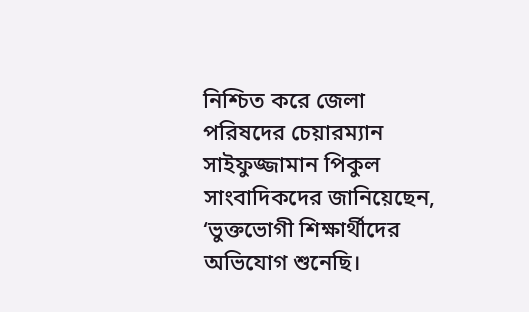নিশ্চিত করে জেলা পরিষদের চেয়ারম্যান সাইফুজ্জামান পিকুল সাংবাদিকদের জানিয়েছেন, ‘ভুক্তভোগী শিক্ষার্থীদের অভিযোগ শুনেছি।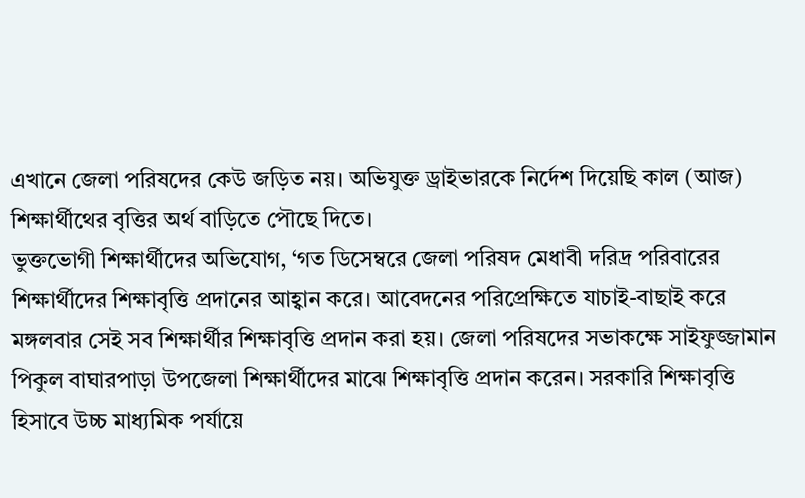এখানে জেলা পরিষদের কেউ জড়িত নয়। অভিযুক্ত ড্রাইভারকে নির্দেশ দিয়েছি কাল (আজ) শিক্ষার্থীথের বৃত্তির অর্থ বাড়িতে পৌছে দিতে।
ভুক্তভোগী শিক্ষার্থীদের অভিযোগ, ‘গত ডিসেম্বরে জেলা পরিষদ মেধাবী দরিদ্র পরিবারের শিক্ষার্থীদের শিক্ষাবৃত্তি প্রদানের আহ্বান করে। আবেদনের পরিপ্রেক্ষিতে যাচাই-বাছাই করে মঙ্গলবার সেই সব শিক্ষার্থীর শিক্ষাবৃত্তি প্রদান করা হয়। জেলা পরিষদের সভাকক্ষে সাইফুজ্জামান পিকুল বাঘারপাড়া উপজেলা শিক্ষার্থীদের মাঝে শিক্ষাবৃত্তি প্রদান করেন। সরকারি শিক্ষাবৃত্তি হিসাবে উচ্চ মাধ্যমিক পর্যায়ে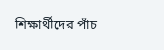শিক্ষার্থীদের পাঁচ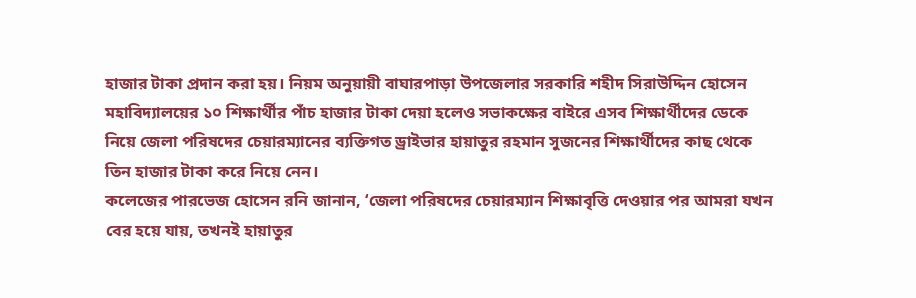হাজার টাকা প্রদান করা হয়। নিয়ম অনুয়ায়ী বাঘারপাড়া উপজেলার সরকারি শহীদ সিরাউদ্দিন হোসেন মহাবিদ্যালয়ের ১০ শিক্ষার্থীর পাঁচ হাজার টাকা দেয়া হলেও সভাকক্ষের বাইরে এসব শিক্ষার্থীদের ডেকে নিয়ে জেলা পরিষদের চেয়ারম্যানের ব্যক্তিগত ড্রাইভার হায়াতুর রহমান সুজনের শিক্ষার্থীদের কাছ থেকে তিন হাজার টাকা করে নিয়ে নেন।
কলেজের পারভেজ হোসেন রনি জানান, ‘জেলা পরিষদের চেয়ারম্যান শিক্ষাবৃত্তি দেওয়ার পর আমরা যখন বের হয়ে যায়, তখনই হায়াতুর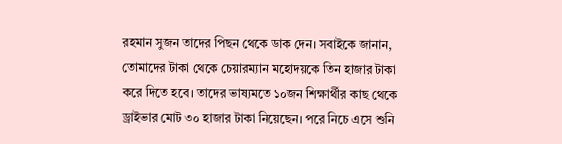রহমান সুজন তাদের পিছন থেকে ডাক দেন। সবাইকে জানান, তোমাদের টাকা থেকে চেয়ারম্যান মহোদয়কে তিন হাজার টাকা করে দিতে হবে। তাদের ভাষ্যমতে ১০জন শিক্ষার্থীর কাছ থেকে ড্রাইভার মোট ৩০ হাজার টাকা নিয়েছেন। পরে নিচে এসে শুনি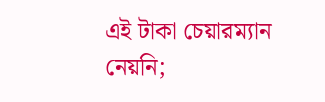এই টাকা চেয়ারম্যান নেয়নি;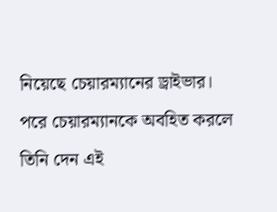নিয়েছে চেয়ারম্যানের ড্রাইভার। পরে চেয়ারম্যানকে অবহিত করলে তিনি দেন এই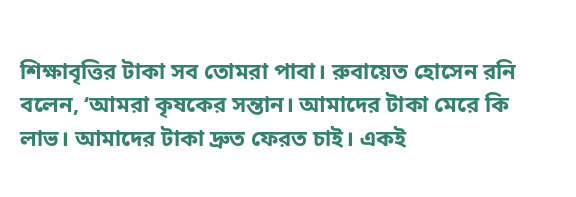শিক্ষাবৃত্তির টাকা সব তোমরা পাবা। রুবায়েত হোসেন রনি বলেন, ‘আমরা কৃষকের সন্তান। আমাদের টাকা মেরে কি লাভ। আমাদের টাকা দ্রুত ফেরত চাই। একই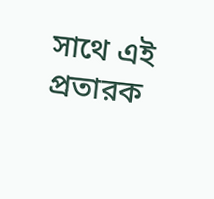সাথে এই প্রতারক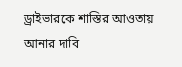ড্রাইভারকে শাস্তির আওতায় আনার দাবি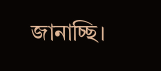জানাচ্ছি।